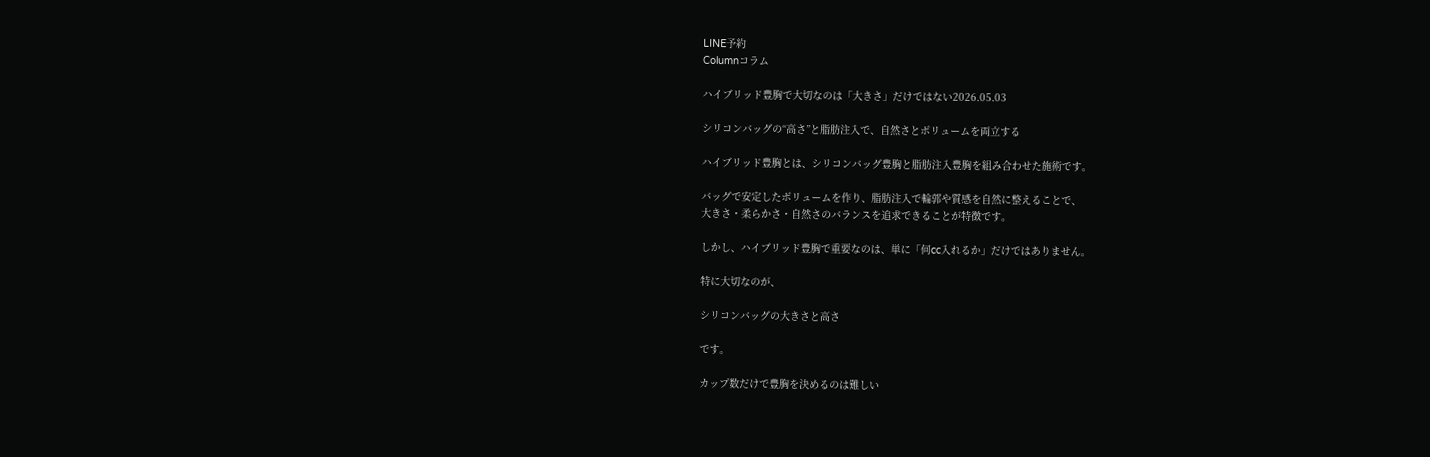LINE予約
Columnコラム

ハイブリッド豊胸で大切なのは「大きさ」だけではない2026.05.03

シリコンバッグの“高さ”と脂肪注入で、自然さとボリュームを両立する

ハイブリッド豊胸とは、シリコンバッグ豊胸と脂肪注入豊胸を組み合わせた施術です。

バッグで安定したボリュームを作り、脂肪注入で輪郭や質感を自然に整えることで、
大きさ・柔らかさ・自然さのバランスを追求できることが特徴です。

しかし、ハイブリッド豊胸で重要なのは、単に「何cc入れるか」だけではありません。

特に大切なのが、

シリコンバッグの大きさと高さ

です。

カップ数だけで豊胸を決めるのは難しい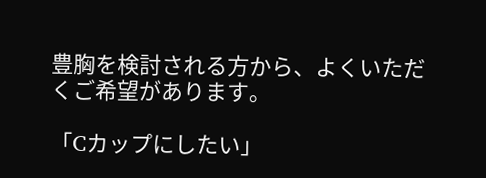豊胸を検討される方から、よくいただくご希望があります。

「Cカップにしたい」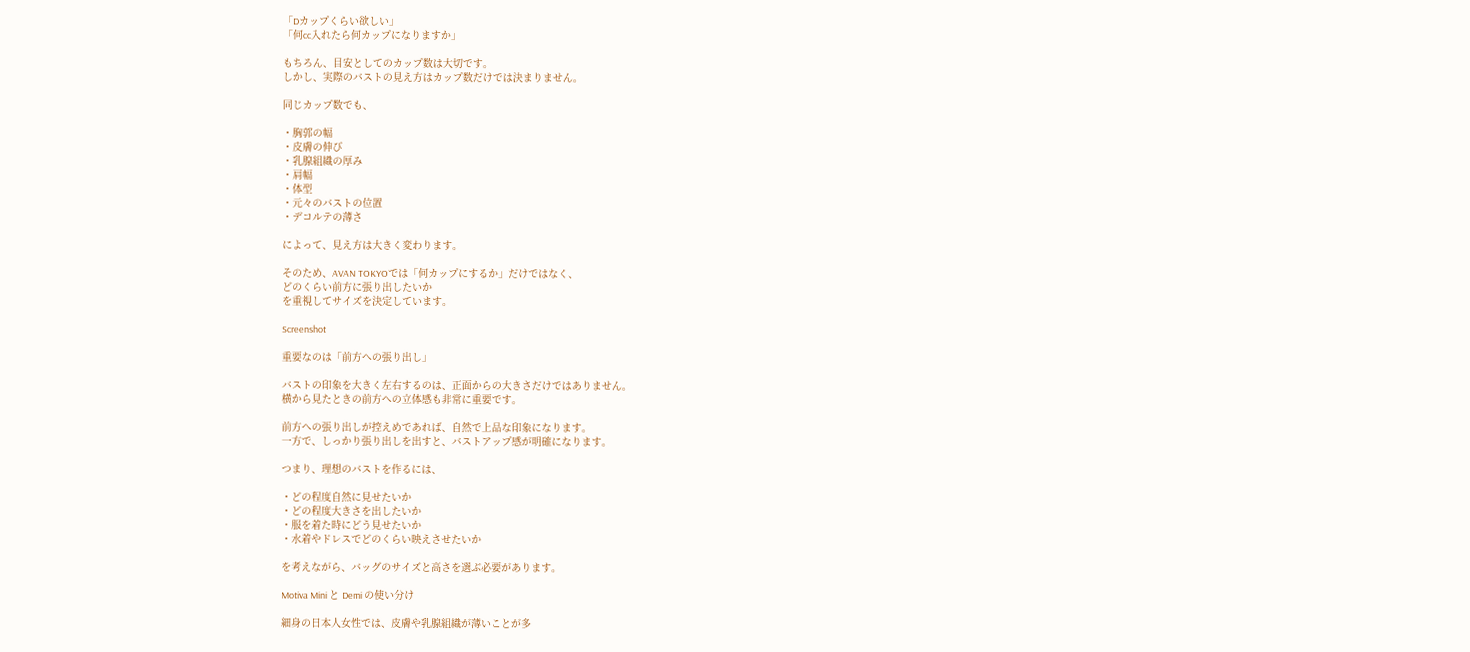「Dカップくらい欲しい」
「何cc入れたら何カップになりますか」

もちろん、目安としてのカップ数は大切です。
しかし、実際のバストの見え方はカップ数だけでは決まりません。

同じカップ数でも、

・胸郭の幅
・皮膚の伸び
・乳腺組織の厚み
・肩幅
・体型
・元々のバストの位置
・デコルテの薄さ

によって、見え方は大きく変わります。

そのため、AVAN TOKYOでは「何カップにするか」だけではなく、
どのくらい前方に張り出したいか
を重視してサイズを決定しています。

Screenshot

重要なのは「前方への張り出し」

バストの印象を大きく左右するのは、正面からの大きさだけではありません。
横から見たときの前方への立体感も非常に重要です。

前方への張り出しが控えめであれば、自然で上品な印象になります。
一方で、しっかり張り出しを出すと、バストアップ感が明確になります。

つまり、理想のバストを作るには、

・どの程度自然に見せたいか
・どの程度大きさを出したいか
・服を着た時にどう見せたいか
・水着やドレスでどのくらい映えさせたいか

を考えながら、バッグのサイズと高さを選ぶ必要があります。

Motiva Mini と Demi の使い分け

細身の日本人女性では、皮膚や乳腺組織が薄いことが多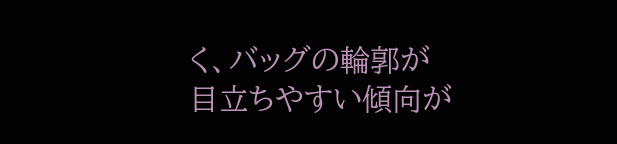く、バッグの輪郭が目立ちやすい傾向が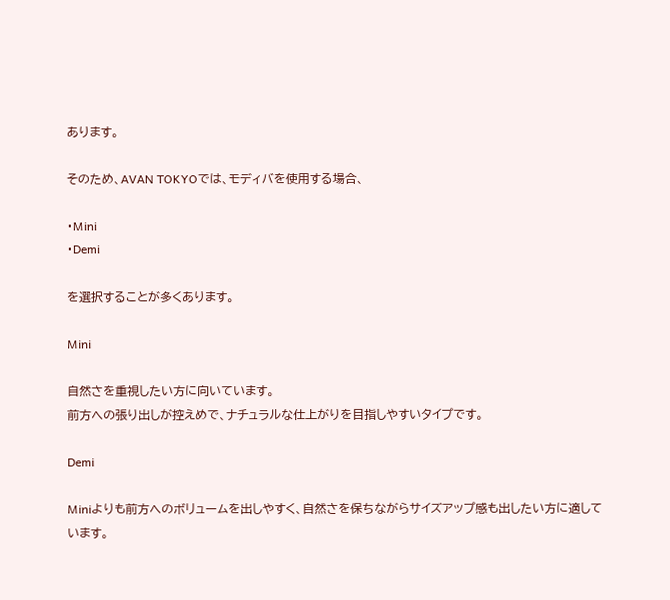あります。

そのため、AVAN TOKYOでは、モディバを使用する場合、

・Mini
・Demi

を選択することが多くあります。

Mini

自然さを重視したい方に向いています。
前方への張り出しが控えめで、ナチュラルな仕上がりを目指しやすいタイプです。

Demi

Miniよりも前方へのボリュームを出しやすく、自然さを保ちながらサイズアップ感も出したい方に適しています。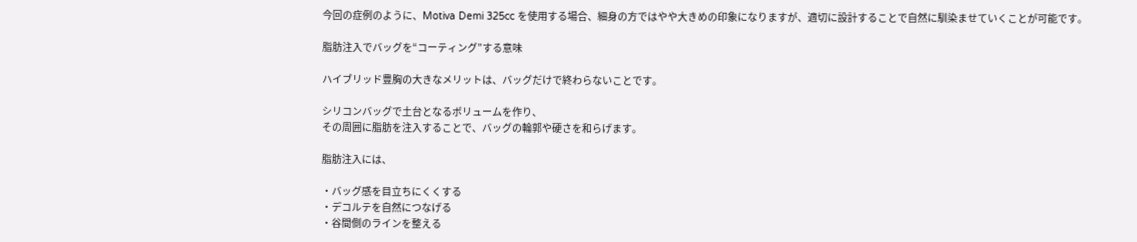今回の症例のように、Motiva Demi 325cc を使用する場合、細身の方ではやや大きめの印象になりますが、適切に設計することで自然に馴染ませていくことが可能です。

脂肪注入でバッグを“コーティング”する意味

ハイブリッド豊胸の大きなメリットは、バッグだけで終わらないことです。

シリコンバッグで土台となるボリュームを作り、
その周囲に脂肪を注入することで、バッグの輪郭や硬さを和らげます。

脂肪注入には、

・バッグ感を目立ちにくくする
・デコルテを自然につなげる
・谷間側のラインを整える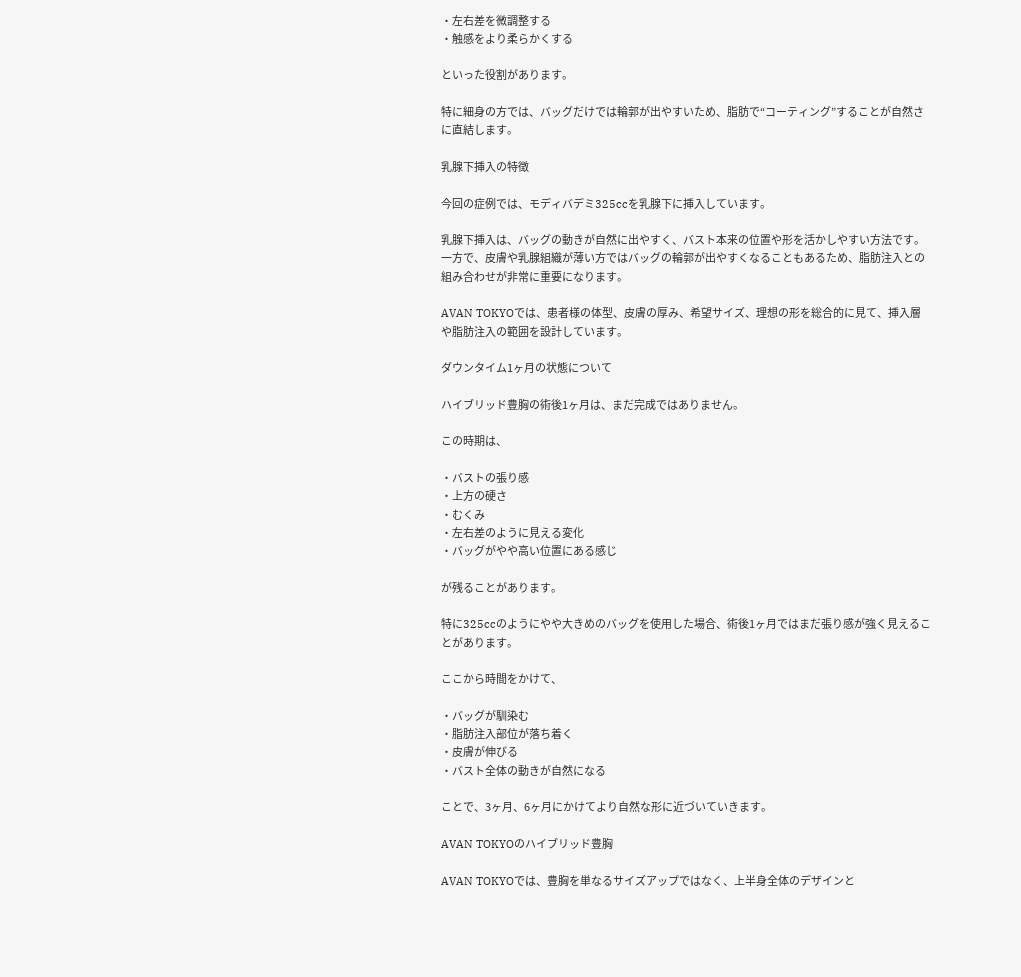・左右差を微調整する
・触感をより柔らかくする

といった役割があります。

特に細身の方では、バッグだけでは輪郭が出やすいため、脂肪で“コーティング”することが自然さに直結します。

乳腺下挿入の特徴

今回の症例では、モディバデミ325ccを乳腺下に挿入しています。

乳腺下挿入は、バッグの動きが自然に出やすく、バスト本来の位置や形を活かしやすい方法です。
一方で、皮膚や乳腺組織が薄い方ではバッグの輪郭が出やすくなることもあるため、脂肪注入との組み合わせが非常に重要になります。

AVAN TOKYOでは、患者様の体型、皮膚の厚み、希望サイズ、理想の形を総合的に見て、挿入層や脂肪注入の範囲を設計しています。

ダウンタイム1ヶ月の状態について

ハイブリッド豊胸の術後1ヶ月は、まだ完成ではありません。

この時期は、

・バストの張り感
・上方の硬さ
・むくみ
・左右差のように見える変化
・バッグがやや高い位置にある感じ

が残ることがあります。

特に325ccのようにやや大きめのバッグを使用した場合、術後1ヶ月ではまだ張り感が強く見えることがあります。

ここから時間をかけて、

・バッグが馴染む
・脂肪注入部位が落ち着く
・皮膚が伸びる
・バスト全体の動きが自然になる

ことで、3ヶ月、6ヶ月にかけてより自然な形に近づいていきます。

AVAN TOKYOのハイブリッド豊胸

AVAN TOKYOでは、豊胸を単なるサイズアップではなく、上半身全体のデザインと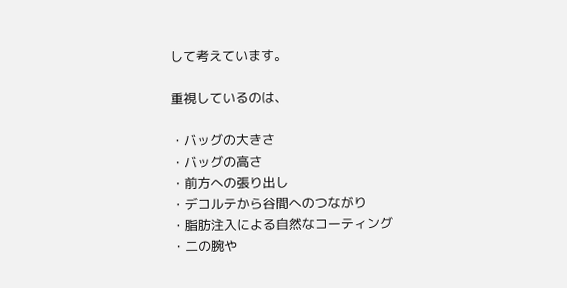して考えています。

重視しているのは、

・バッグの大きさ
・バッグの高さ
・前方への張り出し
・デコルテから谷間へのつながり
・脂肪注入による自然なコーティング
・二の腕や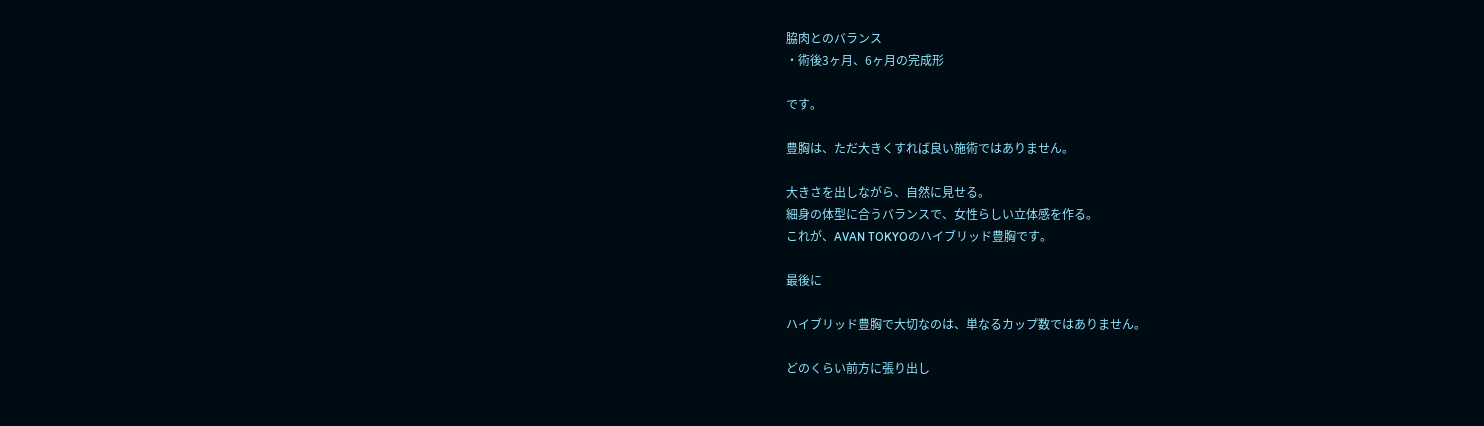脇肉とのバランス
・術後3ヶ月、6ヶ月の完成形

です。

豊胸は、ただ大きくすれば良い施術ではありません。

大きさを出しながら、自然に見せる。
細身の体型に合うバランスで、女性らしい立体感を作る。
これが、AVAN TOKYOのハイブリッド豊胸です。

最後に

ハイブリッド豊胸で大切なのは、単なるカップ数ではありません。

どのくらい前方に張り出し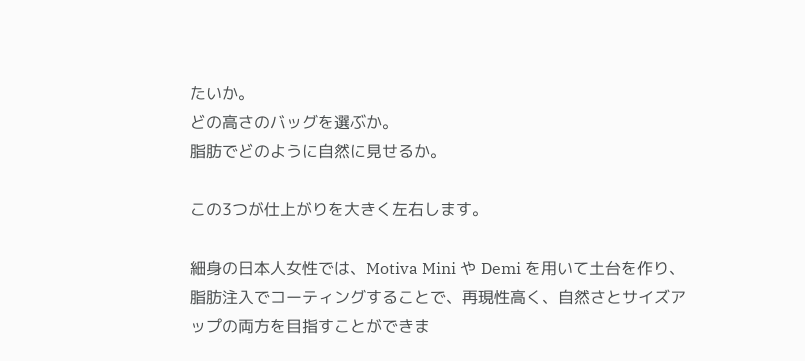たいか。
どの高さのバッグを選ぶか。
脂肪でどのように自然に見せるか。

この3つが仕上がりを大きく左右します。

細身の日本人女性では、Motiva Mini や Demi を用いて土台を作り、脂肪注入でコーティングすることで、再現性高く、自然さとサイズアップの両方を目指すことができま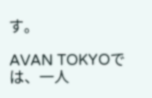す。

AVAN TOKYOでは、一人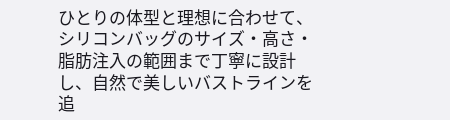ひとりの体型と理想に合わせて、シリコンバッグのサイズ・高さ・脂肪注入の範囲まで丁寧に設計し、自然で美しいバストラインを追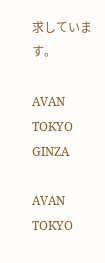求しています。

AVAN TOKYO GINZA

AVAN TOKYO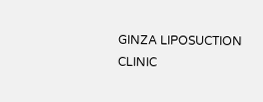GINZA LIPOSUCTION CLINIC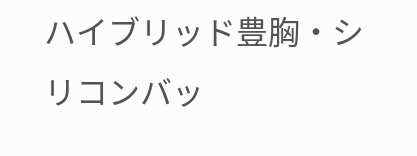ハイブリッド豊胸・シリコンバッ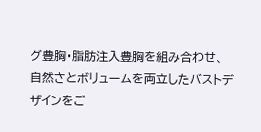グ豊胸・脂肪注入豊胸を組み合わせ、
自然さとボリュームを両立したバストデザインをご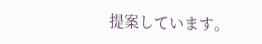提案しています。